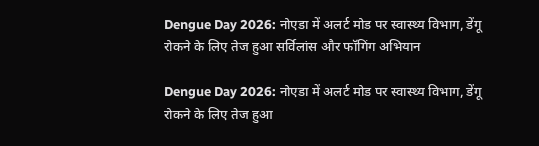Dengue Day 2026: नोएडा में अलर्ट मोड पर स्वास्थ्य विभाग, डेंगू रोकने के लिए तेज हुआ सर्विलांस और फॉगिंग अभियान

Dengue Day 2026: नोएडा में अलर्ट मोड पर स्वास्थ्य विभाग, डेंगू रोकने के लिए तेज हुआ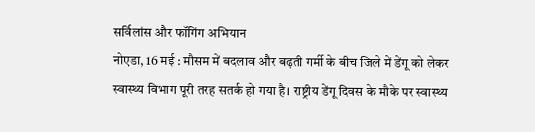सर्विलांस और फॉगिंग अभियान
नोएडा, 16 मई : मौसम में बदलाव और बढ़ती गर्मी के बीच जिले में डेंगू को लेकर स्वास्थ्य विभाग पूरी तरह सतर्क हो गया है। राष्ट्रीय डेंगू दिवस के मौके पर स्वास्थ्य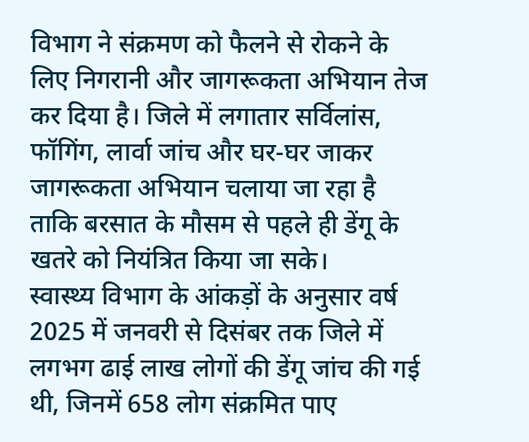विभाग ने संक्रमण को फैलने से रोकने के लिए निगरानी और जागरूकता अभियान तेज कर दिया है। जिले में लगातार सर्विलांस, फॉगिंग, लार्वा जांच और घर-घर जाकर जागरूकता अभियान चलाया जा रहा है ताकि बरसात के मौसम से पहले ही डेंगू के खतरे को नियंत्रित किया जा सके।
स्वास्थ्य विभाग के आंकड़ों के अनुसार वर्ष 2025 में जनवरी से दिसंबर तक जिले में लगभग ढाई लाख लोगों की डेंगू जांच की गई थी, जिनमें 658 लोग संक्रमित पाए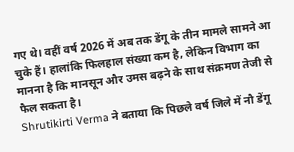गए थे। वहीं वर्ष 2026 में अब तक डेंगू के तीन मामले सामने आ चुके हैं। हालांकि फिलहाल संख्या कम है, लेकिन विभाग का मानना है कि मानसून और उमस बढ़ने के साथ संक्रमण तेजी से फैल सकता है।
Shrutikirti Verma ने बताया कि पिछले वर्ष जिले में नौ डेंगू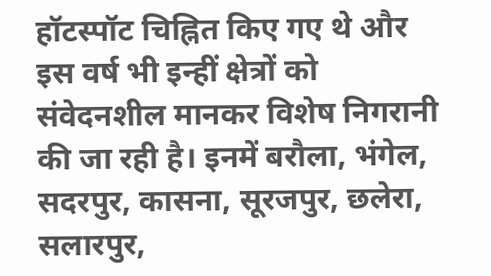हॉटस्पॉट चिह्नित किए गए थे और इस वर्ष भी इन्हीं क्षेत्रों को संवेदनशील मानकर विशेष निगरानी की जा रही है। इनमें बरौला, भंगेल, सदरपुर, कासना, सूरजपुर, छलेरा, सलारपुर,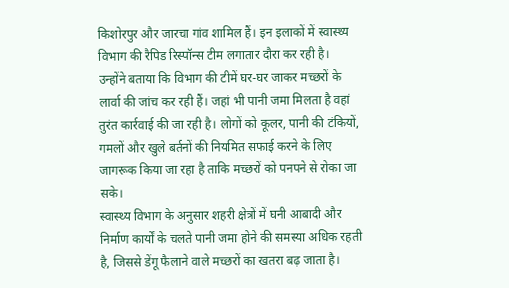किशोरपुर और जारचा गांव शामिल हैं। इन इलाकों में स्वास्थ्य विभाग की रैपिड रिस्पॉन्स टीम लगातार दौरा कर रही है।
उन्होंने बताया कि विभाग की टीमें घर-घर जाकर मच्छरों के लार्वा की जांच कर रही हैं। जहां भी पानी जमा मिलता है वहां तुरंत कार्रवाई की जा रही है। लोगों को कूलर, पानी की टंकियों, गमलों और खुले बर्तनों की नियमित सफाई करने के लिए जागरूक किया जा रहा है ताकि मच्छरों को पनपने से रोका जा सके।
स्वास्थ्य विभाग के अनुसार शहरी क्षेत्रों में घनी आबादी और निर्माण कार्यों के चलते पानी जमा होने की समस्या अधिक रहती है, जिससे डेंगू फैलाने वाले मच्छरों का खतरा बढ़ जाता है।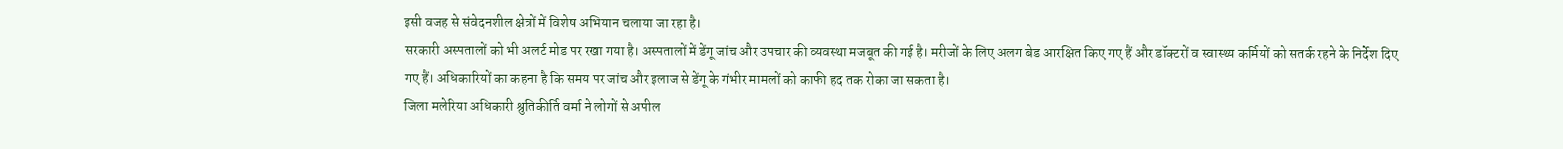इसी वजह से संवेदनशील क्षेत्रों में विशेष अभियान चलाया जा रहा है।
सरकारी अस्पतालों को भी अलर्ट मोड पर रखा गया है। अस्पतालों में डेंगू जांच और उपचार की व्यवस्था मजबूत की गई है। मरीजों के लिए अलग बेड आरक्षित किए गए हैं और डॉक्टरों व स्वास्थ्य कर्मियों को सतर्क रहने के निर्देश दिए गए हैं। अधिकारियों का कहना है कि समय पर जांच और इलाज से डेंगू के गंभीर मामलों को काफी हद तक रोका जा सकता है।
जिला मलेरिया अधिकारी श्रुतिकीर्ति वर्मा ने लोगों से अपील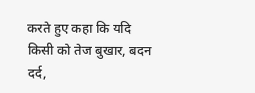करते हुए कहा कि यदि किसी को तेज बुखार, बदन दर्द,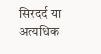सिरदर्द या अत्यधिक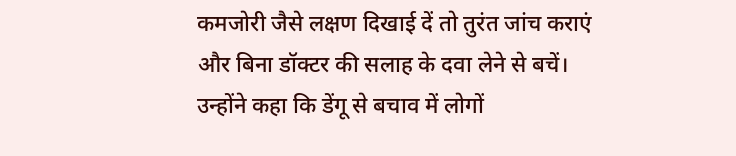कमजोरी जैसे लक्षण दिखाई दें तो तुरंत जांच कराएं और बिना डॉक्टर की सलाह के दवा लेने से बचें। उन्होंने कहा कि डेंगू से बचाव में लोगों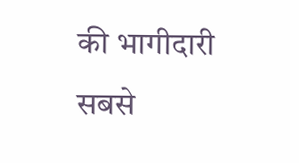की भागीदारी सबसे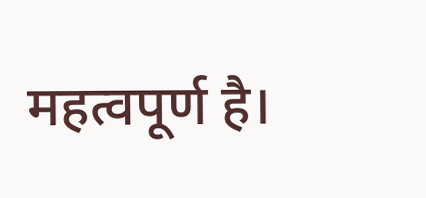महत्वपूर्ण है।